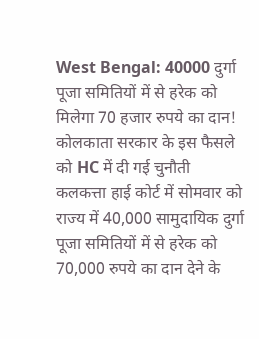West Bengal: 40000 दुर्गा पूजा समितियों में से हरेक को मिलेगा 70 हजार रुपये का दान! कोलकाता सरकार के इस फैसले को HC में दी गई चुनौती
कलकत्ता हाई कोर्ट में सोमवार को राज्य में 40,000 सामुदायिक दुर्गा पूजा समितियों में से हरेक को 70,000 रुपये का दान देने के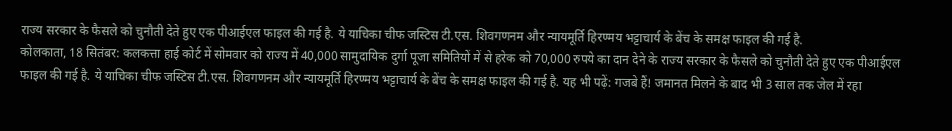राज्य सरकार के फैसले को चुनौती देते हुए एक पीआईएल फाइल की गई है. ये याचिका चीफ जस्टिस टी.एस. शिवगणनम और न्यायमूर्ति हिरण्मय भट्टाचार्य के बेंच के समक्ष फाइल की गई है.
कोलकाता, 18 सितंबर: कलकत्ता हाई कोर्ट में सोमवार को राज्य में 40,000 सामुदायिक दुर्गा पूजा समितियों में से हरेक को 70,000 रुपये का दान देने के राज्य सरकार के फैसले को चुनौती देते हुए एक पीआईएल फाइल की गई है. ये याचिका चीफ जस्टिस टी.एस. शिवगणनम और न्यायमूर्ति हिरण्मय भट्टाचार्य के बेंच के समक्ष फाइल की गई है. यह भी पढ़ें: गजबे हैं! जमानत मिलने के बाद भी 3 साल तक जेल में रहा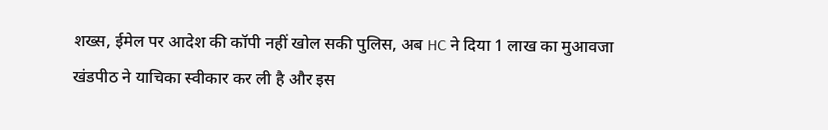शख्स, ईमेल पर आदेश की कॉपी नहीं खोल सकी पुलिस, अब HC ने दिया 1 लाख का मुआवजा
खंडपीठ ने याचिका स्वीकार कर ली है और इस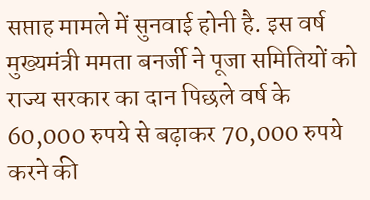सप्ताह मामले में सुनवाई होनी है. इस वर्ष मुख्यमंत्री ममता बनर्जी ने पूजा समितियों को राज्य सरकार का दान पिछले वर्ष के 60,000 रुपये से बढ़ाकर 70,000 रुपये करने की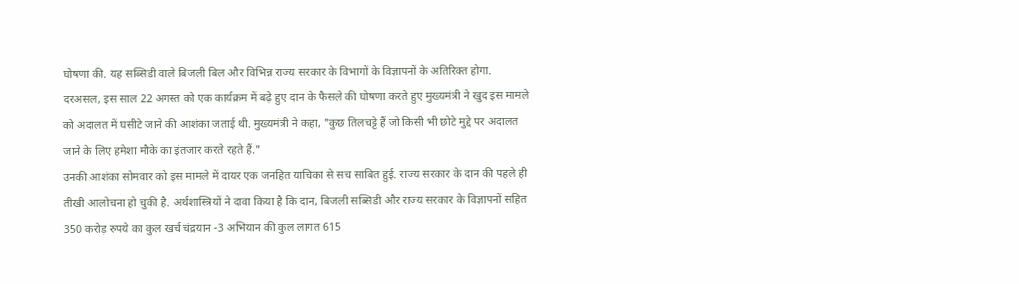घोषणा की. यह सब्सिडी वाले बिजली बिल और विभिन्न राज्य सरकार के विभागों के विज्ञापनों के अतिरिक्त होगा.
दरअसल, इस साल 22 अगस्त को एक कार्यक्रम में बढ़े हुए दान के फैसले की घोषणा करते हुए मुख्यमंत्री ने खुद इस मामले को अदालत में घसीटे जाने की आशंका जताई थी. मुख्यमंत्री ने कहा, "कुछ तिलचट्टे हैं जो किसी भी छोटे मुद्दे पर अदालत जाने के लिए हमेशा मौके का इंतजार करते रहते हैं."
उनकी आशंका सोमवार को इस मामले में दायर एक जनहित याचिका से सच साबित हुई. राज्य सरकार के दान की पहले ही तीखी आलोचना हो चुकी है. अर्थशास्त्रियों ने दावा किया है कि दान, बिजली सब्सिडी और राज्य सरकार के विज्ञापनों सहित 350 करोड़ रुपये का कुल खर्च चंद्रयान -3 अभियान की कुल लागत 615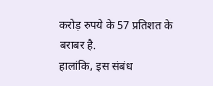करोड़ रुपये के 57 प्रतिशत के बराबर है.
हालांकि, इस संबंध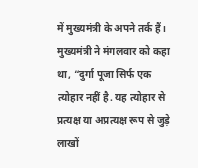में मुख्यमंत्री के अपने तर्क हैं। मुख्यमंत्री ने मंगलवार को कहा था, “दुर्गा पूजा सिर्फ एक त्योहार नहीं है. यह त्योहार से प्रत्यक्ष या अप्रत्यक्ष रूप से जुड़े लाखों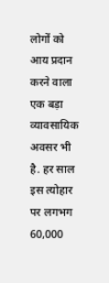लोगों को आय प्रदान करने वाला एक बड़ा व्यावसायिक अवसर भी है. हर साल इस त्योहार पर लगभग 60,000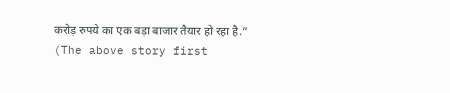करोड़ रुपये का एक बड़ा बाजार तैयार हो रहा है.”
(The above story first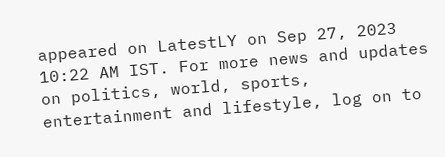appeared on LatestLY on Sep 27, 2023 10:22 AM IST. For more news and updates on politics, world, sports, entertainment and lifestyle, log on to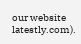our website latestly.com).